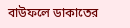বাউফলে ডাকাতের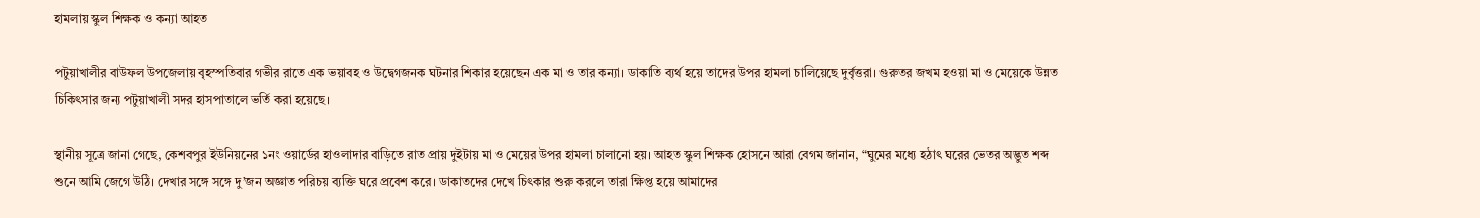হামলায় স্কুল শিক্ষক ও কন্যা আহত

পটুয়াখালীর বাউফল উপজেলায় বৃহস্পতিবার গভীর রাতে এক ভয়াবহ ও উদ্বেগজনক ঘটনার শিকার হয়েছেন এক মা ও তার কন্যা। ডাকাতি ব্যর্থ হয়ে তাদের উপর হামলা চালিয়েছে দুর্বৃত্তরা। গুরুতর জখম হওয়া মা ও মেয়েকে উন্নত চিকিৎসার জন্য পটুয়াখালী সদর হাসপাতালে ভর্তি করা হয়েছে।

স্থানীয় সূত্রে জানা গেছে, কেশবপুর ইউনিয়নের ১নং ওয়ার্ডের হাওলাদার বাড়িতে রাত প্রায় দুইটায় মা ও মেয়ের উপর হামলা চালানো হয়। আহত স্কুল শিক্ষক হোসনে আরা বেগম জানান, “ঘুমের মধ্যে হঠাৎ ঘরের ভেতর অদ্ভুত শব্দ শুনে আমি জেগে উঠি। দেখার সঙ্গে সঙ্গে দু’জন অজ্ঞাত পরিচয় ব্যক্তি ঘরে প্রবেশ করে। ডাকাতদের দেখে চিৎকার শুরু করলে তারা ক্ষিপ্ত হয়ে আমাদের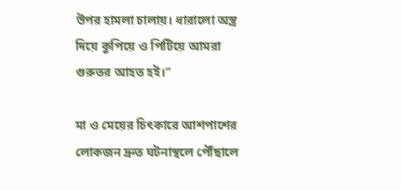উপর হামলা চালায়। ধারালো অস্ত্র দিয়ে কুপিয়ে ও পিটিয়ে আমরা গুরুতর আহত হই।”

মা ও মেয়ের চিৎকারে আশপাশের লোকজন দ্রুত ঘটনাস্থলে পৌঁছালে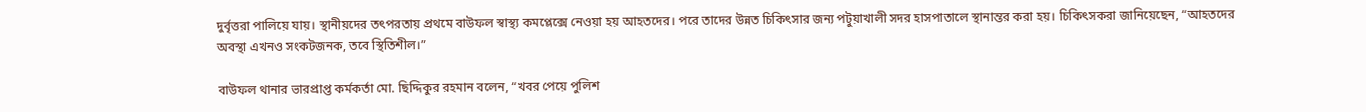দুর্বৃত্তরা পালিয়ে যায়। স্থানীয়দের তৎপরতায় প্রথমে বাউফল স্বাস্থ্য কমপ্লেক্সে নেওয়া হয় আহতদের। পরে তাদের উন্নত চিকিৎসার জন্য পটুয়াখালী সদর হাসপাতালে স্থানান্তর করা হয়। চিকিৎসকরা জানিয়েছেন, “আহতদের অবস্থা এখনও সংকটজনক, তবে স্থিতিশীল।”

বাউফল থানার ভারপ্রাপ্ত কর্মকর্তা মো. ছিদ্দিকুর রহমান বলেন, “খবর পেয়ে পুলিশ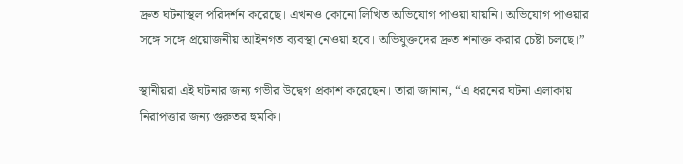দ্রুত ঘটনাস্থল পরিদর্শন করেছে। এখনও কোনো লিখিত অভিযোগ পাওয়া যায়নি। অভিযোগ পাওয়ার সঙ্গে সঙ্গে প্রয়োজনীয় আইনগত ব্যবস্থা নেওয়া হবে। অভিযুক্তদের দ্রুত শনাক্ত করার চেষ্টা চলছে।”

স্থানীয়রা এই ঘটনার জন্য গভীর উদ্বেগ প্রকাশ করেছেন। তারা জানান, “এ ধরনের ঘটনা এলাকায় নিরাপত্তার জন্য গুরুতর হুমকি।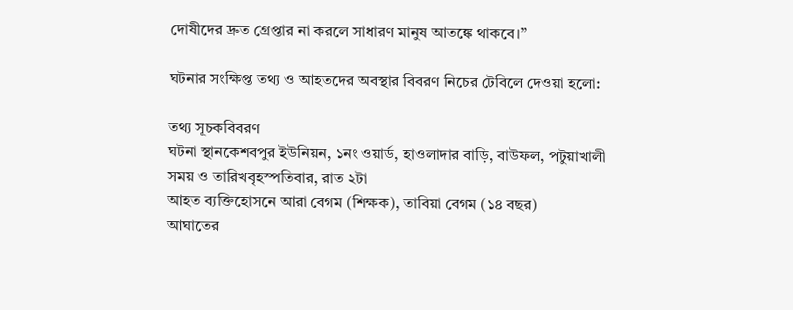দোষীদের দ্রুত গ্রেপ্তার না করলে সাধারণ মানুষ আতঙ্কে থাকবে।”

ঘটনার সংক্ষিপ্ত তথ্য ও আহতদের অবস্থার বিবরণ নিচের টেবিলে দেওয়া হলো:

তথ্য সূচকবিবরণ
ঘটনা স্থানকেশবপুর ইউনিয়ন, ১নং ওয়ার্ড, হাওলাদার বাড়ি, বাউফল, পটুয়াখালী
সময় ও তারিখবৃহস্পতিবার, রাত ২টা
আহত ব্যক্তিহোসনে আরা বেগম (শিক্ষক), তাবিয়া বেগম (১৪ বছর)
আঘাতের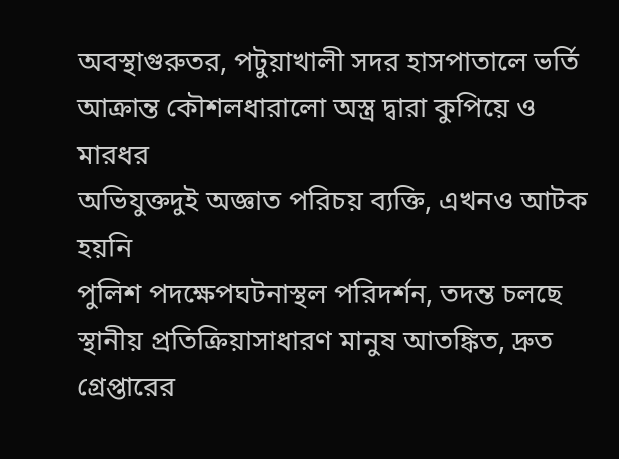অবস্থাগুরুতর, পটুয়াখালী সদর হাসপাতালে ভর্তি
আক্রান্ত কৌশলধারালো অস্ত্র দ্বারা কুপিয়ে ও মারধর
অভিযুক্তদুই অজ্ঞাত পরিচয় ব্যক্তি, এখনও আটক হয়নি
পুলিশ পদক্ষেপঘটনাস্থল পরিদর্শন, তদন্ত চলছে
স্থানীয় প্রতিক্রিয়াসাধারণ মানুষ আতঙ্কিত, দ্রুত গ্রেপ্তারের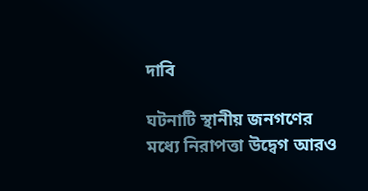দাবি

ঘটনাটি স্থানীয় জনগণের মধ্যে নিরাপত্তা উদ্বেগ আরও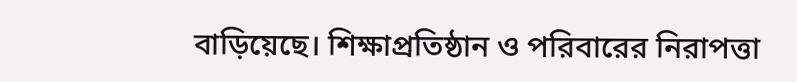বাড়িয়েছে। শিক্ষাপ্রতিষ্ঠান ও পরিবারের নিরাপত্তা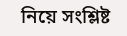নিয়ে সংশ্লিষ্ট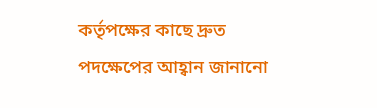কর্তৃপক্ষের কাছে দ্রুত পদক্ষেপের আহ্বান জানানো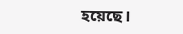হয়েছে।